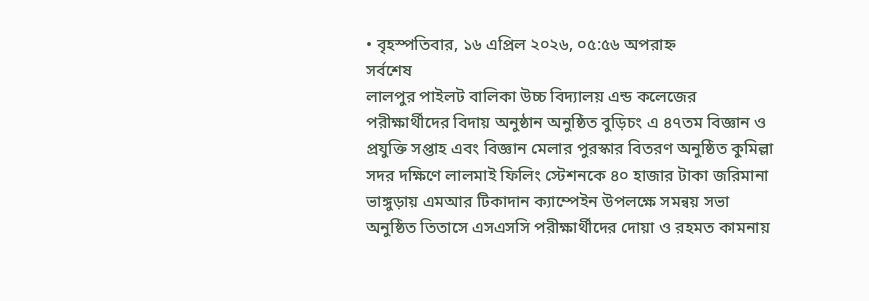• বৃহস্পতিবার, ১৬ এপ্রিল ২০২৬, ০৫:৫৬ অপরাহ্ন
সর্বশেষ
লালপুর পাইলট বালিকা উচ্চ বিদ্যালয় এন্ড কলেজের পরীক্ষার্থীদের বিদায় অনুষ্ঠান অনুষ্ঠিত বুড়িচং এ ৪৭তম বিজ্ঞান ও প্রযুক্তি সপ্তাহ এবং বিজ্ঞান মেলার পুরস্কার বিতরণ অনুষ্ঠিত কুমিল্লা সদর দক্ষিণে লালমাই ফিলিং স্টেশনকে ৪০ হাজার টাকা জরিমানা ভাঙ্গুড়ায় এমআর টিকাদান ক্যাম্পেইন উপলক্ষে সমন্বয় সভা অনুষ্ঠিত তিতাসে এসএসসি পরীক্ষার্থীদের দোয়া ও রহমত কামনায়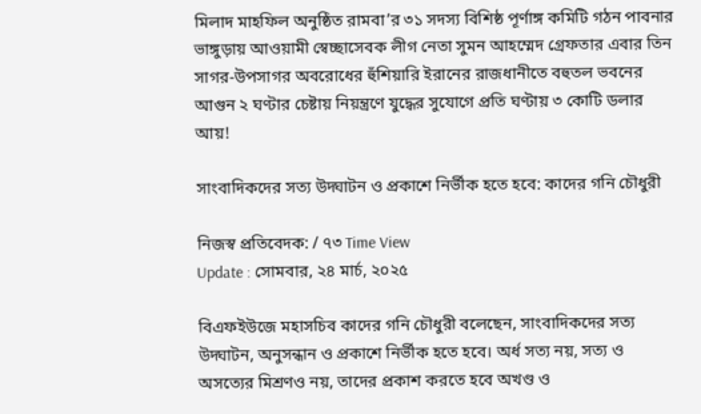মিলাদ মাহফিল অনুষ্ঠিত রামবা’র ৩১ সদস্য বিশিষ্ঠ পূর্ণাঙ্গ কমিটি গঠন পাবনার ভাঙ্গুড়ায় আওয়ামী স্বেচ্ছাসেবক লীগ নেতা সুমন আহম্মেদ গ্রেফতার এবার তিন সাগর-উপসাগর অবরোধের হুঁশিয়ারি ইরানের রাজধানীতে বহুতল ভবনের আগুন ২ ঘণ্টার চেষ্টায় নিয়ন্ত্রণে যুদ্ধের সুযোগে প্রতি ঘণ্টায় ৩ কোটি ডলার আয়!

সাংবাদিকদের সত্য উদ্ঘাটন ও প্রকাশে নির্ভীক হতে হবে: কাদের গনি চৌধুরী

নিজস্ব প্রতিবেদক: / ৭৩ Time View
Update : সোমবার, ২৪ মার্চ, ২০২৫

বিএফইউজে মহাসচিব কাদের গনি চৌধুরী বলেছেন, সাংবাদিকদের সত্য উদ্ঘাটন, অনুসন্ধান ও প্রকাশে নির্ভীক হতে হবে। অর্ধ সত্য নয়, সত্য ও অসত্যের মিশ্রণও নয়, তাদের প্রকাশ করতে হবে অখণ্ড ও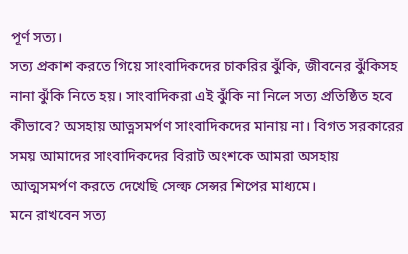পূর্ণ সত্য।
সত্য প্রকাশ করতে গিয়ে সাংবাদিকদের চাকরির ঝুঁকি, জীবনের ঝুঁকিসহ নানা ঝুঁকি নিতে হয়। সাংবাদিকরা এই ঝুঁকি না নিলে সত্য প্রতিষ্ঠিত হবে কীভাবে? অসহায় আত্নসমর্পণ সাংবাদিকদের মানায় না। বিগত সরকারের সময় আমাদের সাংবাদিকদের বিরাট অংশকে আমরা অসহায় আত্মসমর্পণ করতে দেখেছি সেল্ফ সেন্সর শিপের মাধ্যমে।
মনে রাখবেন সত্য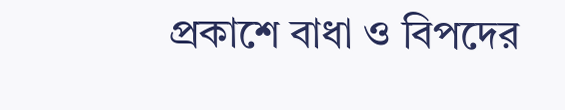প্রকাশে বাধা ও বিপদের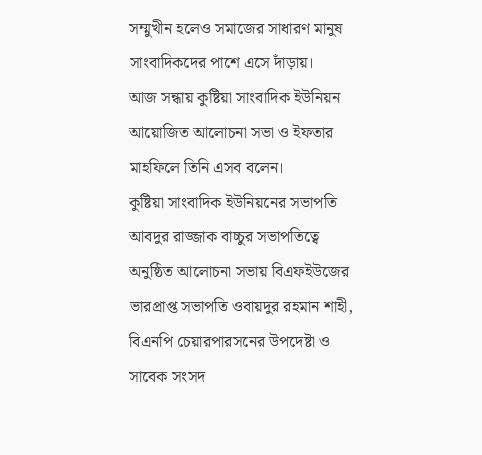সম্মুখীন হলেও সমাজের সাধারণ মানুষ সাংবাদিকদের পাশে এসে দাঁড়ায়।
আজ সন্ধায় কুষ্টিয়া সাংবাদিক ইউনিয়ন আয়োজিত আলোচনা সভা ও ইফতার মাহফিলে তিনি এসব বলেন।
কুষ্টিয়া সাংবাদিক ইউনিয়নের সভাপতি আবদুর রাজ্জাক বাচ্চুর সভাপতিত্বে অনুষ্ঠিত আলোচনা সভায় বিএফইউজের ভারপ্রাপ্ত সভাপতি ওবায়দুর রহমান শাহী, বিএনপি চেয়ারপারসনের উপদেষ্টা ও সাবেক সংসদ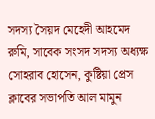সদস্য সৈয়দ মেহেদী আহমেদ রুমি, সাবেক সংসদ সদস্য অধ্যক্ষ সোহরাব হোসেন, কুষ্টিয়া প্রেস ক্লাবের সভাপতি আল মামুন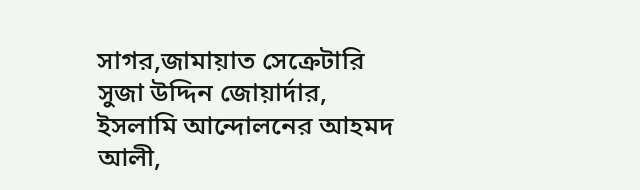সাগর,জামায়াত সেক্রেটারি সুজা উদ্দিন জোয়ার্দার, ইসলামি আন্দোলনের আহমদ আলী,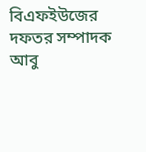বিএফইউজের দফতর সম্পাদক আবু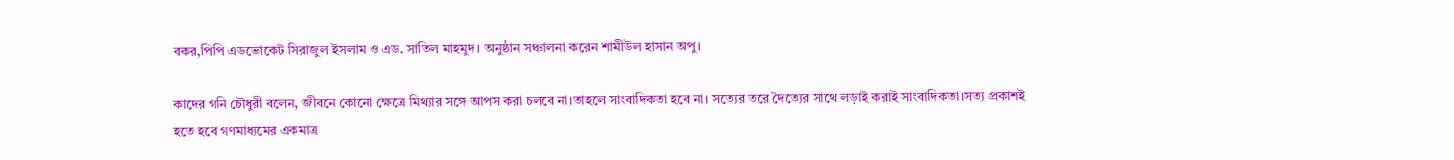বকর,পিপি এডভোকেট সিরাজুল ইসলাম ও এড. সাতিল মাহমুদ। অনুষ্ঠান সঞ্চালনা করেন শামীউল হাসান অপু।

কাদের গনি চৌধুরী বলেন, জীবনে কোনো ক্ষেত্রে মিথ্যার সঙ্গে আপস করা চলবে না।তাহলে সাংবাদিকতা হবে না। সত্যের তরে দৈত্যের সাথে লড়াই করাই সাংবাদিকতা।সত্য প্রকাশই হতে হবে গণমাধ্যমের একমাত্র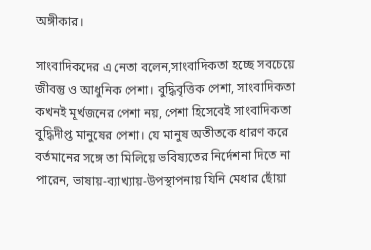অঙ্গীকার।

সাংবাদিকদের এ নেতা বলেন,সাংবাদিকতা হচ্ছে সবচেয়ে জীবন্তু ও আধুনিক পেশা। বুদ্ধিবৃত্তিক পেশা, সাংবাদিকতা কখনই মূর্খজনের পেশা নয়, পেশা হিসেবেই সাংবাদিকতা বুদ্ধিদীপ্ত মানুষের পেশা। যে মানুষ অতীতকে ধারণ করে বর্তমানের সঙ্গে তা মিলিয়ে ভবিষ্যতের নির্দেশনা দিতে না পারেন, ভাষায়-ব্যাখ্যায়-উপস্থাপনায় যিনি মেধার ছোঁয়া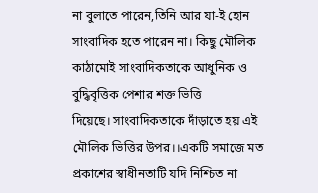না বুলাতে পারেন,তিনি আর যা-ই হোন সাংবাদিক হতে পারেন না। কিছু মৌলিক কাঠামোই সাংবাদিকতাকে আধুনিক ও বুদ্ধিবৃত্তিক পেশার শক্ত ভিত্তি
দিয়েছে। সাংবাদিকতাকে দাঁড়াতে হয় এই মৌলিক ভিত্তির উপর।।একটি সমাজে মত প্রকাশের স্বাধীনতাটি যদি নিশ্চিত না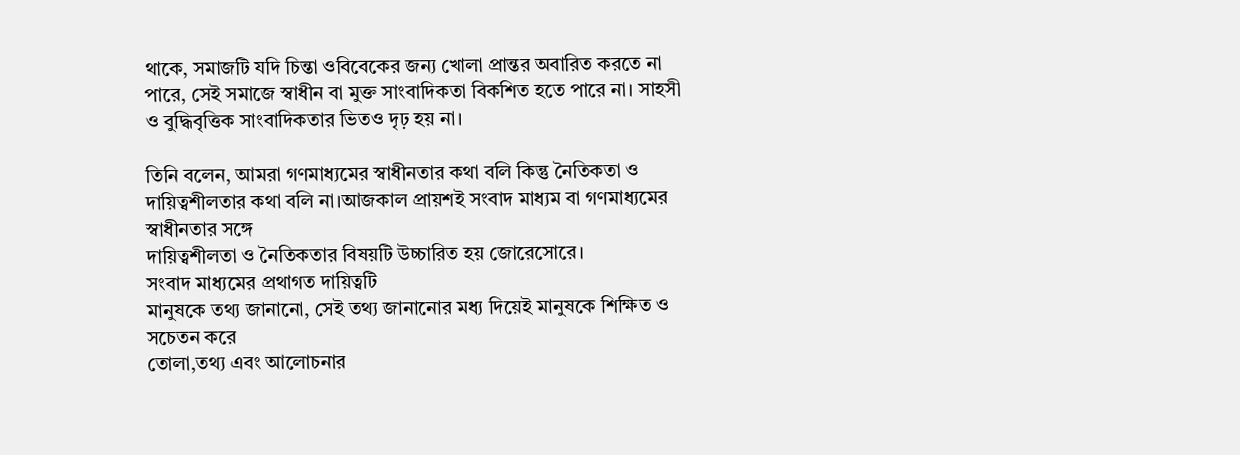থাকে, সমাজটি যদি চিন্তা ওবিবেকের জন্য খোলা প্রান্তর অবারিত করতে না পারে, সেই সমাজে স্বাধীন বা মুক্ত সাংবাদিকতা বিকশিত হতে পারে না। সাহসী ও বুদ্ধিবৃত্তিক সাংবাদিকতার ভিতও দৃঢ় হয় না।

তিনি বলেন, আমরা গণমাধ্যমের স্বাধীনতার কথা বলি কিন্তু নৈতিকতা ও দায়িত্বশীলতার কথা বলি না।আজকাল প্রায়শই সংবাদ মাধ্যম বা গণমাধ্যমের স্বাধীনতার সঙ্গে
দায়িত্বশীলতা ও নৈতিকতার বিষয়টি উচ্চারিত হয় জোরেসোরে।
সংবাদ মাধ্যমের প্রথাগত দায়িত্বটি
মানুষকে তথ্য জানানো, সেই তথ্য জানানোর মধ্য দিয়েই মানুষকে শিক্ষিত ও সচেতন করে
তোলা,তথ্য এবং আলোচনার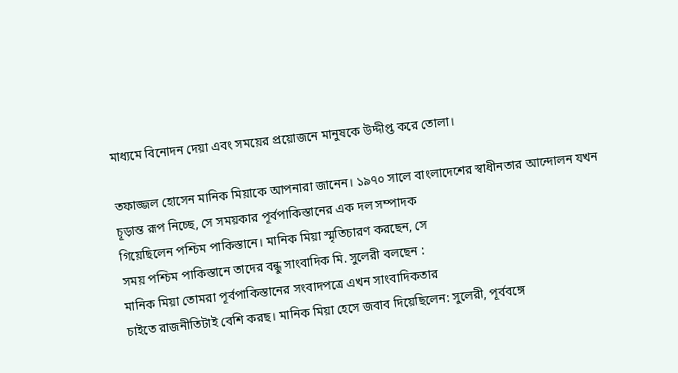মাধ্যমে বিনোদন দেয়া এবং সময়ের প্রয়োজনে মানুষকে উদ্দীপ্ত করে তোলা।

তফাজ্জল হোসেন মানিক মিয়াকে আপনারা জানেন। ১৯৭০ সালে বাংলাদেশের স্বাধীনতার আন্দোলন যখন
চূড়ান্ত রূপ নিচ্ছে, সে সময়কার পূর্বপাকিস্তানের এক দল সম্পাদক
গিয়েছিলেন পশ্চিম পাকিস্তানে। মানিক মিয়া স্মৃতিচারণ করছেন, সে
সময় পশ্চিম পাকিস্তানে তাদের বন্ধু সাংবাদিক মি. সুলেরী বলছেন :
মানিক মিয়া তোমরা পূর্বপাকিস্তানের সংবাদপত্রে এখন সাংবাদিকতার
চাইতে রাজনীতিটাই বেশি করছ। মানিক মিয়া হেসে জবাব দিয়েছিলেন: সুলেরী, পূর্ববঙ্গে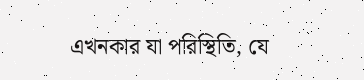এখনকার যা পরিস্থিতি, যে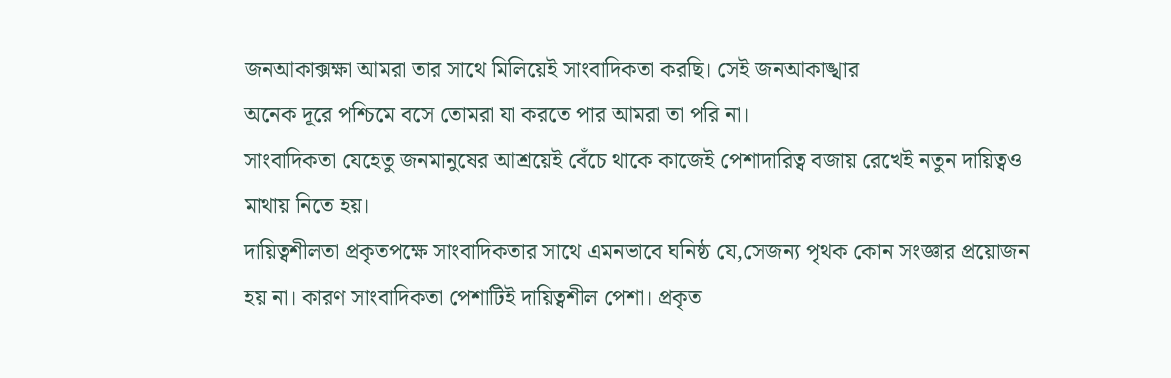জনআকাক্সক্ষা আমরা তার সাথে মিলিয়েই সাংবাদিকতা করছি। সেই জনআকাঙ্খার
অনেক দূরে পশ্চিমে বসে তোমরা যা করতে পার আমরা তা পরি না।
সাংবাদিকতা যেহেতু জনমানুষের আশ্রয়েই বেঁচে থাকে কাজেই পেশাদারিত্ব বজায় রেখেই নতুন দায়িত্বও মাথায় নিতে হয়।
দায়িত্বশীলতা প্রকৃতপক্ষে সাংবাদিকতার সাথে এমনভাবে ঘনিষ্ঠ যে,সেজন্য পৃথক কোন সংজ্ঞার প্রয়োজন হয় না। কারণ সাংবাদিকতা পেশাটিই দায়িত্বশীল পেশা। প্রকৃত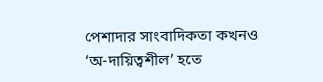পেশাদার সাংবাদিকতা কখনও
‘অ-দায়িত্বশীল’ হতে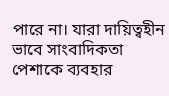পারে না। যারা দায়িত্বহীন ভাবে সাংবাদিকতা
পেশাকে ব্যবহার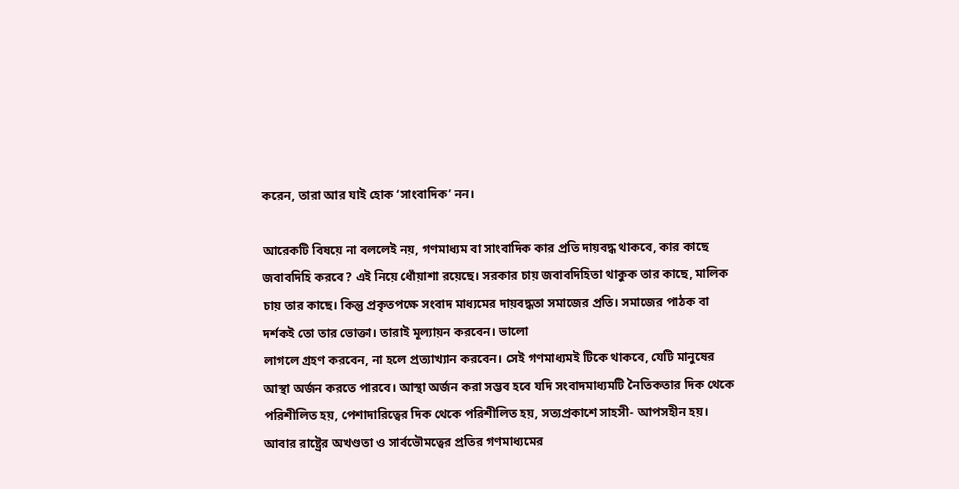করেন, তারা আর যাই হোক ‘সাংবাদিক’ নন।

আরেকটি বিষয়ে না বললেই নয়, গণমাধ্যম বা সাংবাদিক কার প্রতি দায়বদ্ধ থাকবে, কার কাছে জবাবদিহি করবে? এই নিয়ে ধোঁয়াশা রয়েছে। সরকার চায় জবাবদিহিতা থাকুক তার কাছে, মালিক চায় তার কাছে। কিন্তু প্রকৃতপক্ষে সংবাদ মাধ্যমের দায়বদ্ধতা সমাজের প্রতি। সমাজের পাঠক বা দর্শকই তো তার ভোক্তা। তারাই মূল্যায়ন করবেন। ভালো
লাগলে গ্রহণ করবেন, না হলে প্রত্যাখ্যান করবেন। সেই গণমাধ্যমই টিকে থাকবে, যেটি মানুষের আস্থা অর্জন করতে পারবে। আস্থা অর্জন করা সম্ভব হবে যদি সংবাদমাধ্যমটি নৈতিকতার দিক থেকে পরিশীলিত হয়, পেশাদারিত্বের দিক থেকে পরিশীলিত হয়, সত্যপ্রকাশে সাহসী- আপসহীন হয়।
আবার রাষ্ট্রের অখণ্ডতা ও সার্বভৌমত্বের প্রতির গণমাধ্যমের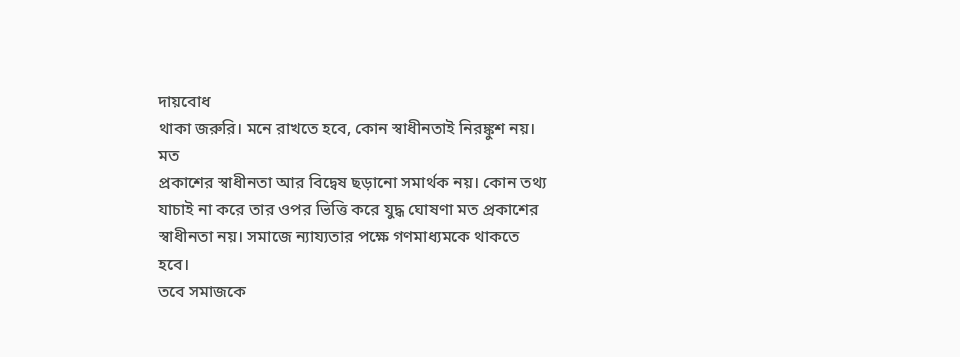দায়বোধ
থাকা জরুরি। মনে রাখতে হবে, কোন স্বাধীনতাই নিরঙ্কুশ নয়। মত
প্রকাশের স্বাধীনতা আর বিদ্বেষ ছড়ানো সমার্থক নয়। কোন তথ্য যাচাই না করে তার ওপর ভিত্তি করে যুদ্ধ ঘোষণা মত প্রকাশের স্বাধীনতা নয়। সমাজে ন্যায্যতার পক্ষে গণমাধ্যমকে থাকতে হবে।
তবে সমাজকে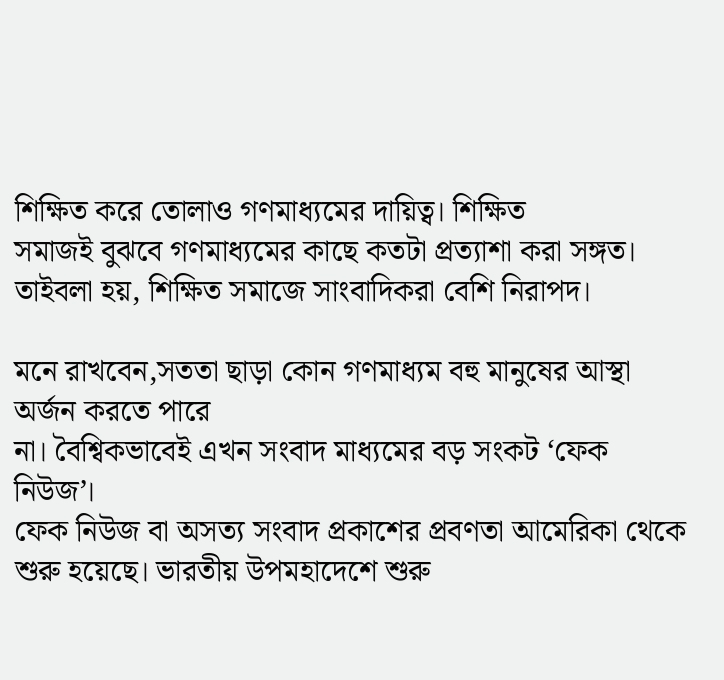শিক্ষিত করে তোলাও গণমাধ্যমের দায়িত্ব। শিক্ষিত
সমাজই বুঝবে গণমাধ্যমের কাছে কতটা প্রত্যাশা করা সঙ্গত। তাইবলা হয়, শিক্ষিত সমাজে সাংবাদিকরা বেশি নিরাপদ।

মনে রাখবেন,সততা ছাড়া কোন গণমাধ্যম বহু মানুষের আস্থা অর্জন করতে পারে
না। বৈশ্বিকভাবেই এখন সংবাদ মাধ্যমের বড় সংকট ‘ফেক নিউজ’।
ফেক নিউজ বা অসত্য সংবাদ প্রকাশের প্রবণতা আমেরিকা থেকে শুরু হয়েছে। ভারতীয় উপমহাদেশে শুরু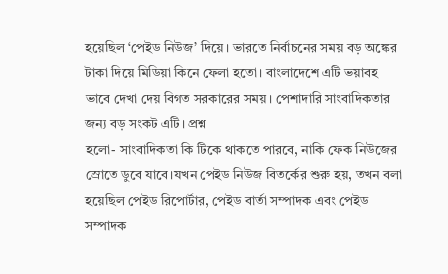হয়েছিল ‘পেইড নিউজ’ দিয়ে। ভারতে নির্বাচনের সময় বড় অঙ্কের টাকা দিয়ে মিডিয়া কিনে ফেলা হতো। বাংলাদেশে এটি ভয়াবহ ভাবে দেখা দেয় বিগত সরকারের সময়। পেশাদারি সাংবাদিকতার জন্য বড় সংকট এটি। প্রশ্ন
হলো- সাংবাদিকতা কি টিকে থাকতে পারবে, নাকি ফেক নিউজের স্রোতে ডুবে যাবে।যখন পেইড নিউজ বিতর্কের শুরু হয়, তখন বলা হয়েছিল পেইড রিপোর্টার, পেইড বার্তা সম্পাদক এবং পেইড সম্পাদক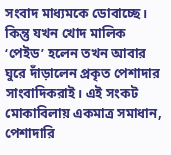সংবাদ মাধ্যমকে ডোবাচ্ছে। কিন্তু যখন খোদ মালিক ‘পেইড’ হলেন তখন আবার ঘুরে দাঁড়ালেন প্রকৃত পেশাদার সাংবাদিকরাই। এই সংকট মোকাবিলায় একমাত্র সমাধান, পেশাদারি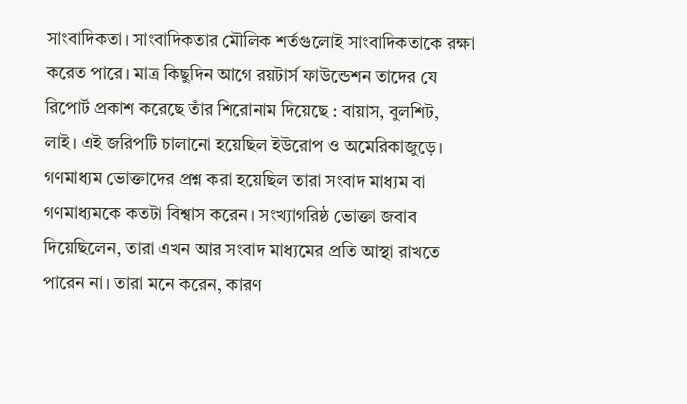সাংবাদিকতা। সাংবাদিকতার মৌলিক শর্তগুলোই সাংবাদিকতাকে রক্ষা করেত পারে। মাত্র কিছুদিন আগে রয়টার্স ফাউন্ডেশন তাদের যে রিপোর্ট প্রকাশ করেছে তাঁর শিরোনাম দিয়েছে : বায়াস, বুলশিট, লাই। এই জরিপটি চালানো হয়েছিল ইউরোপ ও অমেরিকাজুড়ে। গণমাধ্যম ভোক্তাদের প্রশ্ন করা হয়েছিল তারা সংবাদ মাধ্যম বা গণমাধ্যমকে কতটা বিশ্বাস করেন। সংখ্যাগরিষ্ঠ ভোক্তা জবাব দিয়েছিলেন, তারা এখন আর সংবাদ মাধ্যমের প্রতি আস্থা রাখতে পারেন না। তারা মনে করেন, কারণ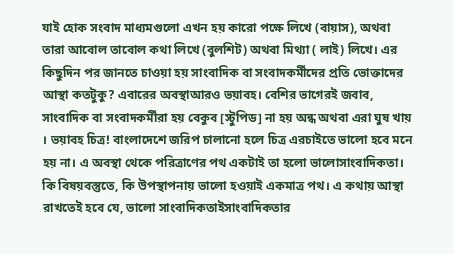যাই হোক সংবাদ মাধ্যমগুলো এখন হয় কারো পক্ষে লিখে (বায়াস), অথবা তারা আবোল তাবোল কথা লিখে (বুলশিট) অথবা মিথ্যা ( লাই) লিখে। এর কিছুদিন পর জানতে চাওয়া হয় সাংবাদিক বা সংবাদকর্মীদের প্রতি ভোক্তাদের আস্থা কতটুকু? এবারের অবস্থাআরও ভয়াবহ। বেশির ভাগেরই জবাব, সাংবাদিক বা সংবাদকর্মীরা হয় বেকুব [স্টুপিড] না হয় অন্ধ অথবা এরা ঘুষ খায় । ভয়াবহ চিত্র! বাংলাদেশে জরিপ চালানো হলে চিত্র এরচাইতে ভালো হবে মনে হয় না। এ অবস্থা থেকে পরিত্রাণের পথ একটাই তা হলো ভালোসাংবাদিকতা। কি বিষয়বস্তুতে, কি উপস্থাপনায় ভালো হওয়াই একমাত্র পথ। এ কথায় আস্থা রাখতেই হবে যে, ভালো সাংবাদিকতাইসাংবাদিকতার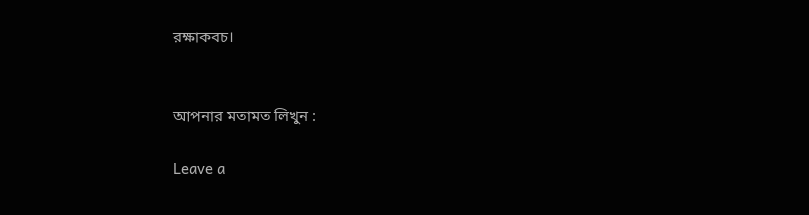রক্ষাকবচ।


আপনার মতামত লিখুন :

Leave a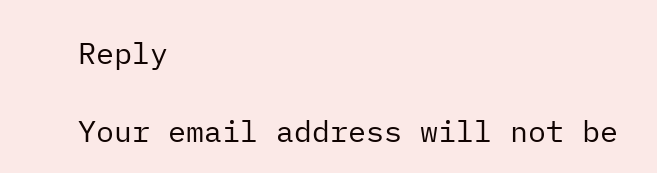Reply

Your email address will not be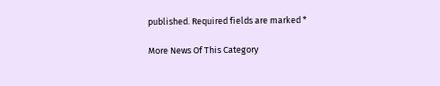published. Required fields are marked *

More News Of This Category